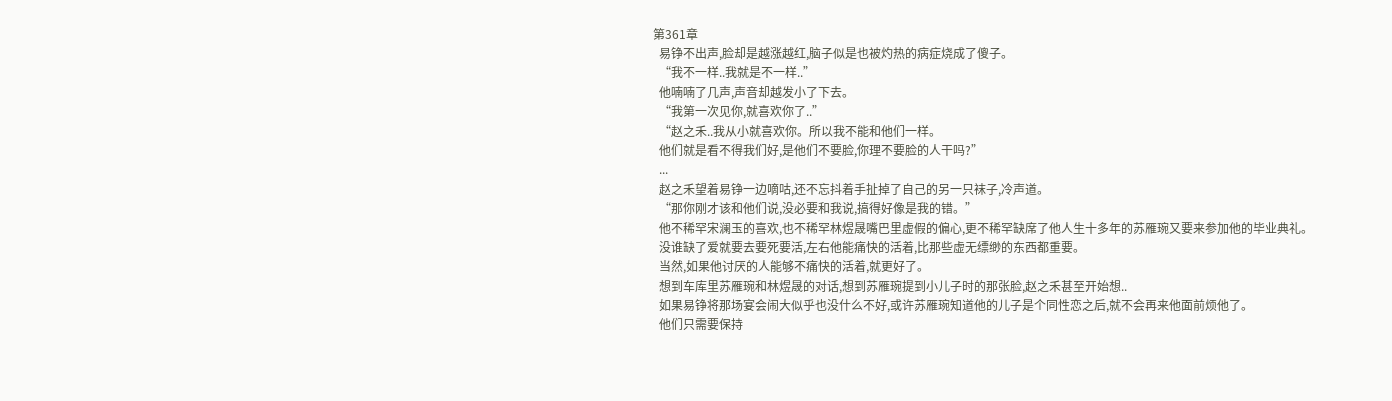第361章
  易铮不出声,脸却是越涨越红,脑子似是也被灼热的病症烧成了傻子。
  “我不一样..我就是不一样..”
  他喃喃了几声,声音却越发小了下去。
  “我第一次见你,就喜欢你了..”
  “赵之禾..我从小就喜欢你。所以我不能和他们一样。
  他们就是看不得我们好,是他们不要脸,你理不要脸的人干吗?”
  ...
  赵之禾望着易铮一边嘀咕,还不忘抖着手扯掉了自己的另一只袜子,冷声道。
  “那你刚才该和他们说,没必要和我说,搞得好像是我的错。”
  他不稀罕宋澜玉的喜欢,也不稀罕林煜晟嘴巴里虚假的偏心,更不稀罕缺席了他人生十多年的苏雁琬又要来参加他的毕业典礼。
  没谁缺了爱就要去要死要活,左右他能痛快的活着,比那些虚无缥缈的东西都重要。
  当然,如果他讨厌的人能够不痛快的活着,就更好了。
  想到车库里苏雁琬和林煜晟的对话,想到苏雁琬提到小儿子时的那张脸,赵之禾甚至开始想..
  如果易铮将那场宴会闹大似乎也没什么不好,或许苏雁琬知道他的儿子是个同性恋之后,就不会再来他面前烦他了。
  他们只需要保持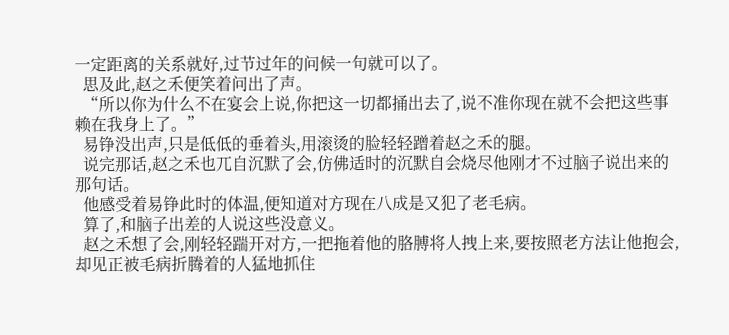一定距离的关系就好,过节过年的问候一句就可以了。
  思及此,赵之禾便笑着问出了声。
  “所以你为什么不在宴会上说,你把这一切都捅出去了,说不准你现在就不会把这些事赖在我身上了。”
  易铮没出声,只是低低的垂着头,用滚烫的脸轻轻蹭着赵之禾的腿。
  说完那话,赵之禾也兀自沉默了会,仿佛适时的沉默自会烧尽他刚才不过脑子说出来的那句话。
  他感受着易铮此时的体温,便知道对方现在八成是又犯了老毛病。
  算了,和脑子出差的人说这些没意义。
  赵之禾想了会,刚轻轻踹开对方,一把拖着他的胳膊将人拽上来,要按照老方法让他抱会,却见正被毛病折腾着的人猛地抓住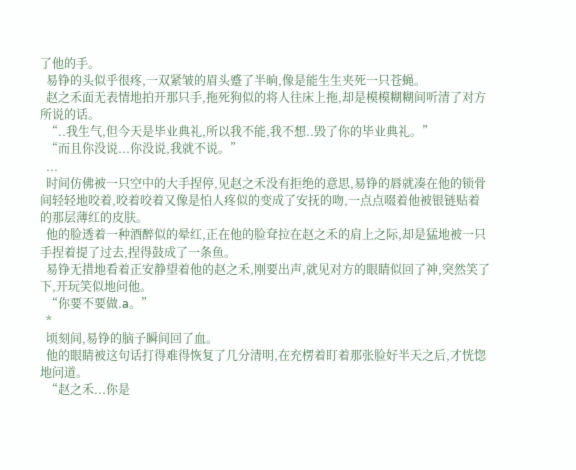了他的手。
  易铮的头似乎很疼,一双紧皱的眉头蹙了半晌,像是能生生夹死一只苍蝇。
  赵之禾面无表情地拍开那只手,拖死狗似的将人往床上拖,却是模模糊糊间听清了对方所说的话。
  “..我生气,但今天是毕业典礼,所以我不能,我不想..毁了你的毕业典礼。”
  “而且你没说...你没说,我就不说。”
  ...
  时间仿佛被一只空中的大手捏停,见赵之禾没有拒绝的意思,易铮的唇就凑在他的锁骨间轻轻地咬着,咬着咬着又像是怕人疼似的变成了安抚的吻,一点点啜着他被银链贴着的那层薄红的皮肤。
  他的脸透着一种酒醉似的晕红,正在他的脸耷拉在赵之禾的肩上之际,却是猛地被一只手捏着提了过去,捏得鼓成了一条鱼。
  易铮无措地看着正安静望着他的赵之禾,刚要出声,就见对方的眼睛似回了神,突然笑了下,开玩笑似地问他。
  “你要不要做.a。”
  *
  顷刻间,易铮的脑子瞬间回了血。
  他的眼睛被这句话打得难得恢复了几分清明,在充楞着盯着那张脸好半天之后,才恍惚地问道。
  “赵之禾...你是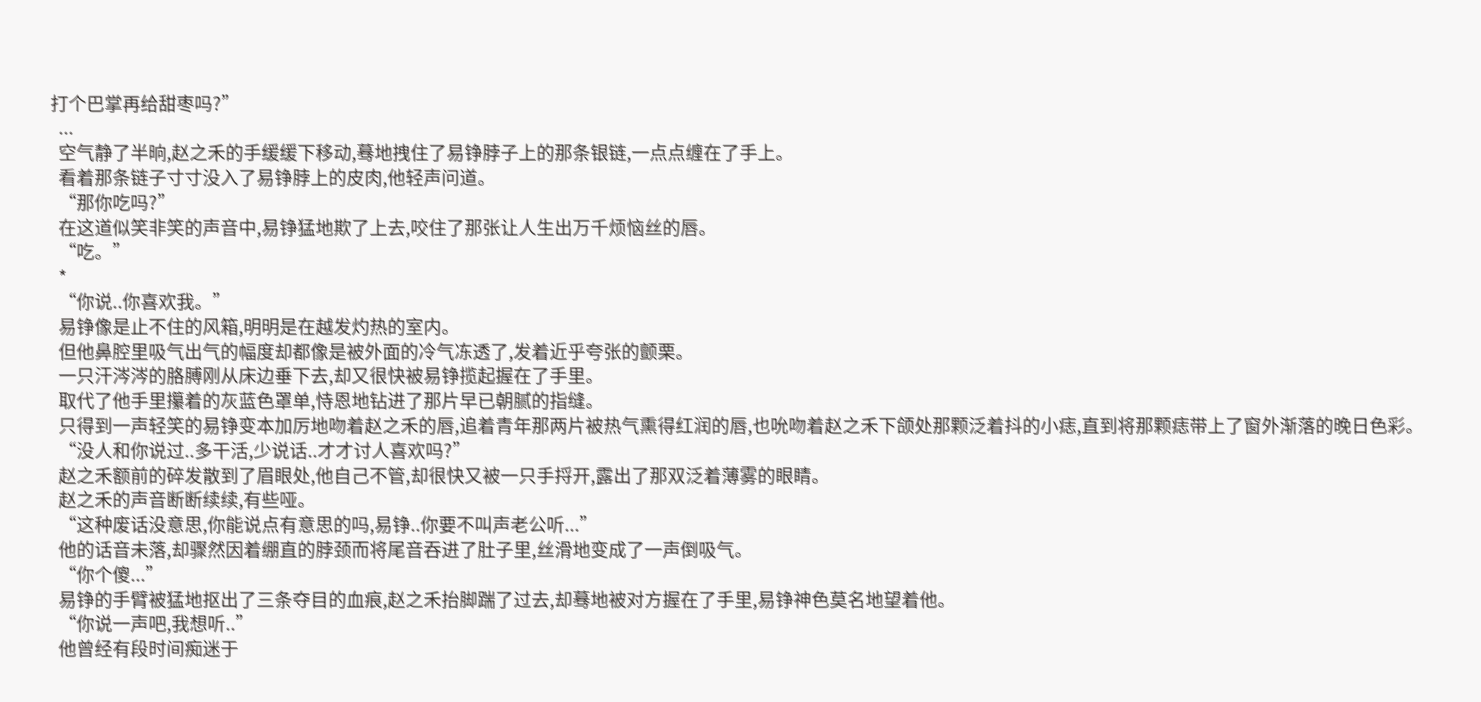打个巴掌再给甜枣吗?”
  ...
  空气静了半晌,赵之禾的手缓缓下移动,蓦地拽住了易铮脖子上的那条银链,一点点缠在了手上。
  看着那条链子寸寸没入了易铮脖上的皮肉,他轻声问道。
  “那你吃吗?”
  在这道似笑非笑的声音中,易铮猛地欺了上去,咬住了那张让人生出万千烦恼丝的唇。
  “吃。”
  *
  “你说..你喜欢我。”
  易铮像是止不住的风箱,明明是在越发灼热的室内。
  但他鼻腔里吸气出气的幅度却都像是被外面的冷气冻透了,发着近乎夸张的颤栗。
  一只汗涔涔的胳膊刚从床边垂下去,却又很快被易铮揽起握在了手里。
  取代了他手里攥着的灰蓝色罩单,恃恩地钻进了那片早已朝腻的指缝。
  只得到一声轻笑的易铮变本加厉地吻着赵之禾的唇,追着青年那两片被热气熏得红润的唇,也吮吻着赵之禾下颌处那颗泛着抖的小痣,直到将那颗痣带上了窗外渐落的晚日色彩。
  “没人和你说过..多干活,少说话..才才讨人喜欢吗?”
  赵之禾额前的碎发散到了眉眼处,他自己不管,却很快又被一只手捋开,露出了那双泛着薄雾的眼睛。
  赵之禾的声音断断续续,有些哑。
  “这种废话没意思,你能说点有意思的吗,易铮..你要不叫声老公听...”
  他的话音未落,却骤然因着绷直的脖颈而将尾音吞进了肚子里,丝滑地变成了一声倒吸气。
  “你个傻...”
  易铮的手臂被猛地抠出了三条夺目的血痕,赵之禾抬脚踹了过去,却蓦地被对方握在了手里,易铮神色莫名地望着他。
  “你说一声吧,我想听..”
  他曾经有段时间痴迷于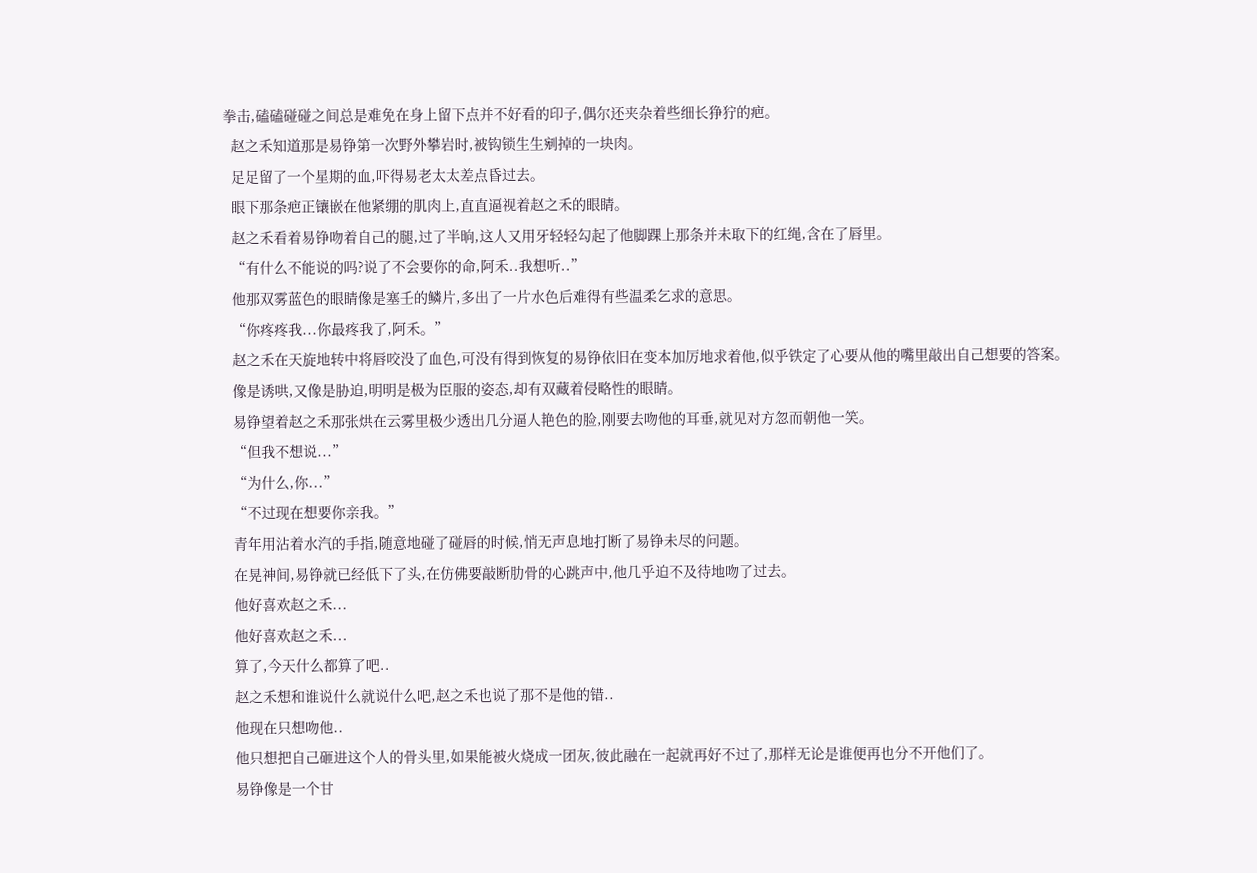拳击,磕磕碰碰之间总是难免在身上留下点并不好看的印子,偶尔还夹杂着些细长狰狞的疤。
  赵之禾知道那是易铮第一次野外攀岩时,被钩锁生生剜掉的一块肉。
  足足留了一个星期的血,吓得易老太太差点昏过去。
  眼下那条疤正镶嵌在他紧绷的肌肉上,直直逼视着赵之禾的眼睛。
  赵之禾看着易铮吻着自己的腿,过了半晌,这人又用牙轻轻勾起了他脚踝上那条并未取下的红绳,含在了唇里。
  “有什么不能说的吗?说了不会要你的命,阿禾..我想听..”
  他那双雾蓝色的眼睛像是塞壬的鳞片,多出了一片水色后难得有些温柔乞求的意思。
  “你疼疼我...你最疼我了,阿禾。”
  赵之禾在天旋地转中将唇咬没了血色,可没有得到恢复的易铮依旧在变本加厉地求着他,似乎铁定了心要从他的嘴里敲出自己想要的答案。
  像是诱哄,又像是胁迫,明明是极为臣服的姿态,却有双藏着侵略性的眼睛。
  易铮望着赵之禾那张烘在云雾里极少透出几分逼人艳色的脸,刚要去吻他的耳垂,就见对方忽而朝他一笑。
  “但我不想说...”
  “为什么,你...”
  “不过现在想要你亲我。”
  青年用沾着水汽的手指,随意地碰了碰唇的时候,悄无声息地打断了易铮未尽的问题。
  在晃神间,易铮就已经低下了头,在仿佛要敲断肋骨的心跳声中,他几乎迫不及待地吻了过去。
  他好喜欢赵之禾...
  他好喜欢赵之禾...
  算了,今天什么都算了吧..
  赵之禾想和谁说什么就说什么吧,赵之禾也说了那不是他的错..
  他现在只想吻他..
  他只想把自己砸进这个人的骨头里,如果能被火烧成一团灰,彼此融在一起就再好不过了,那样无论是谁便再也分不开他们了。
  易铮像是一个甘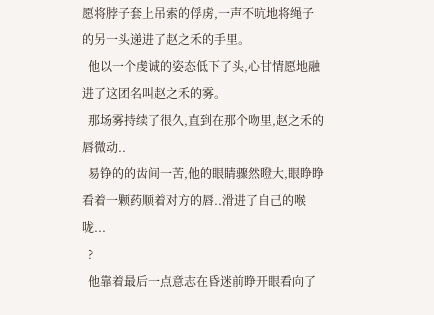愿将脖子套上吊索的俘虏,一声不吭地将绳子的另一头递进了赵之禾的手里。
  他以一个虔诚的姿态低下了头,心甘情愿地融进了这团名叫赵之禾的雾。
  那场雾持续了很久,直到在那个吻里,赵之禾的唇微动..
  易铮的的齿间一苦,他的眼睛骤然瞪大,眼睁睁看着一颗药顺着对方的唇..滑进了自己的喉咙...
  ?
  他靠着最后一点意志在昏迷前睁开眼看向了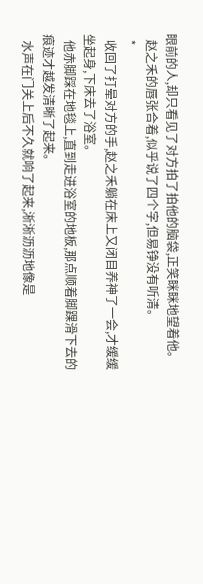眼前的人,却只看见了对方拍了拍他的脑袋,正笑眯眯地望着他。
  赵之禾的唇张合着,似乎说了四个字,但易铮没有听清。
  *
  收回了打晕对方的手,赵之禾躺在床上又闭目养神了一会,才缓缓坐起身,下床去了浴室。
  他赤脚踩在地毯上,直到走进浴室的地板,那点顺着脚踝滑下去的痕迹才越发清晰了起来。
  水声在门关上后不久就响了起来,淅淅沥沥地像是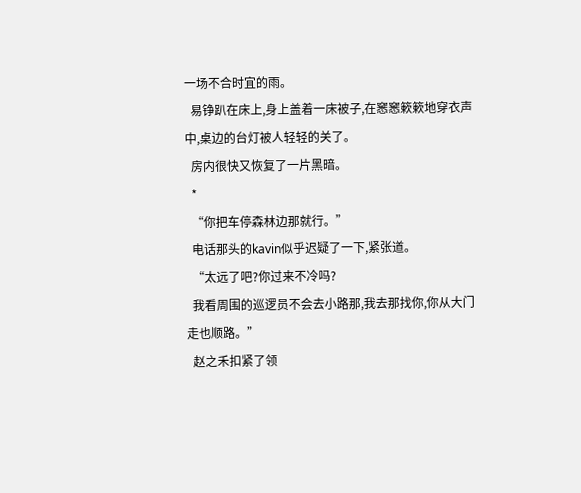一场不合时宜的雨。
  易铮趴在床上,身上盖着一床被子,在窸窸簌簌地穿衣声中,桌边的台灯被人轻轻的关了。
  房内很快又恢复了一片黑暗。
  *
  “你把车停森林边那就行。”
  电话那头的kavin似乎迟疑了一下,紧张道。
  “太远了吧?你过来不冷吗?
  我看周围的巡逻员不会去小路那,我去那找你,你从大门走也顺路。”
  赵之禾扣紧了领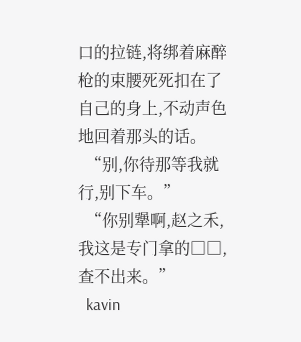口的拉链,将绑着麻醉枪的束腰死死扣在了自己的身上,不动声色地回着那头的话。
  “别,你待那等我就行,别下车。”
  “你别犟啊,赵之禾,我这是专门拿的□□,查不出来。”
  kavin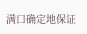满口确定地保证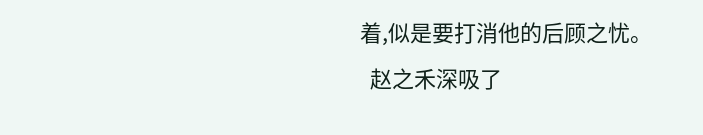着,似是要打消他的后顾之忧。
  赵之禾深吸了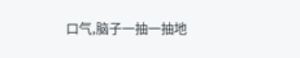口气,脑子一抽一抽地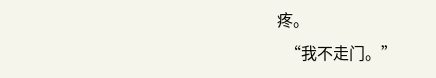疼。
  “我不走门。”